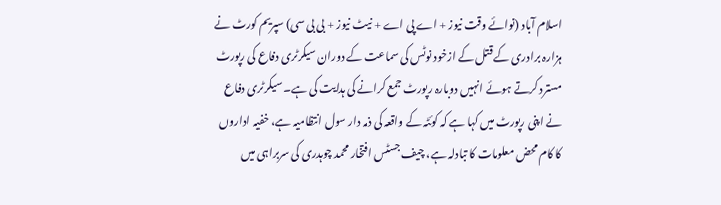اسلام آباد (نوائے وقت نیوز + اے پی اے + نیٹ نیوز + بی بی سی) سپریم کورٹ نے ہزارہ برادری کے قتل کے ازخود نوٹس کی سماعت کے دوران سیکرٹری دفاع کی رپورٹ مسترد کرتے ہوئے انہیں دوبارہ رپورٹ جمع کرانے کی ہدایت کی ہے۔ سیکرٹری دفاع نے اپنی رپورٹ میں کہا ہے کہ کوئٹہ کے واقعہ کی ذمہ دار سول انتظامیہ ہے، خفیہ اداروں کا کام محض معلومات کا تبادلہ ہے، چیف جسٹس افتخار محمد چوہدری کی سربراہی میں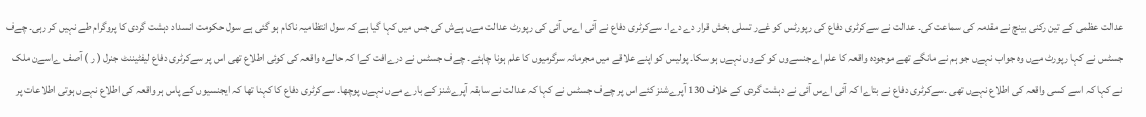عدالت عظمی کے تین رکنی بینچ نے مقدمہ کی سماعت کی۔ عدالت نے سےکرٹری دفاع کی رپورٹس کو غےر تسلی بخش قرار دے دےا۔ سےکرٹری دفاع نے آئی اےس آئی کی رپورٹ عدالت مےں پےش کی جس میں کہا گیا ہے کہ سول انتظامیہ ناکام ہو گئی ہے سول حکومت انسداد دہشت گردی کا پروگرام طے نہیں کر رہی۔ چےف جسٹس نے کہا رپورٹ مےں وہ جواب نہےں جو ہم نے مانگے تھے موجودہ واقعہ کا علم اےجنسےوں کو کےوں نہےں ہو سکا۔ پولیس کو اپنے علاقے میں مجرمانہ سرگرمیوں کا علم ہونا چاہئے۔ چےف جسٹس نے درےافت کےا کہ حالےہ واقعہ کی کوئی اطلاع تھی اس پر سےکرٹری دفاع لیفٹیننٹ جنرل ( ر ) آصف ےاسےن ملک نے کہا کہ اسے کسی واقعہ کی اطلاع نہےں تھی ۔سےکرٹری دفاع نے بتاےا کہ آئی اےس آئی نے دہشت گردی کے خلاف 130 آپرےشنز کئے اس پر چےف جسٹس نے کہا کہ عدالت نے سابقہ آپرےشنز کے بارے مےں نہےں پوچھا۔ سےکرٹری دفاع کا کہنا تھا کہ ایجنسیوں کے پاس ہر واقعہ کی اطلاع نہےں ہوتی اطلاعات پر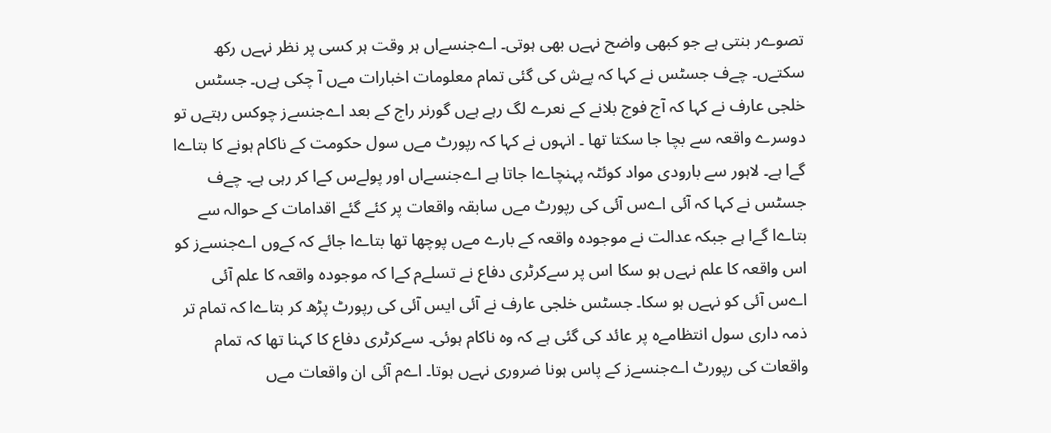تصوےر بنتی ہے جو کبھی واضح نہےں بھی ہوتی۔ اےجنسےاں ہر وقت ہر کسی پر نظر نہےں رکھ سکتےں۔ چےف جسٹس نے کہا کہ پےش کی گئی تمام معلومات اخبارات مےں آ چکی ہےں۔ جسٹس خلجی عارف نے کہا کہ آج فوج بلانے کے نعرے لگ رہے ہےں گورنر راج کے بعد اےجنسےز چوکس رہتےں تو دوسرے واقعہ سے بچا جا سکتا تھا ۔ انہوں نے کہا کہ رپورٹ مےں سول حکومت کے ناکام ہونے کا بتاےا گےا ہے۔ لاہور سے بارودی مواد کوئٹہ پہنچاےا جاتا ہے اےجنسےاں اور پولےس کےا کر رہی ہے۔ چےف جسٹس نے کہا کہ آئی اےس آئی کی رپورٹ مےں سابقہ واقعات پر کئے گئے اقدامات کے حوالہ سے بتاےا گےا ہے جبکہ عدالت نے موجودہ واقعہ کے بارے مےں پوچھا تھا بتاےا جائے کہ کےوں اےجنسےز کو اس واقعہ کا علم نہےں ہو سکا اس پر سےکرٹری دفاع نے تسلےم کےا کہ موجودہ واقعہ کا علم آئی اےس آئی کو نہےں ہو سکا۔ جسٹس خلجی عارف نے آئی ایس آئی کی رپورٹ پڑھ کر بتاےا کہ تمام تر ذمہ داری سول انتظامےہ پر عائد کی گئی ہے کہ وہ ناکام ہوئی۔ سےکرٹری دفاع کا کہنا تھا کہ تمام واقعات کی رپورٹ اےجنسےز کے پاس ہونا ضروری نہےں ہوتا۔ اےم آئی ان واقعات مےں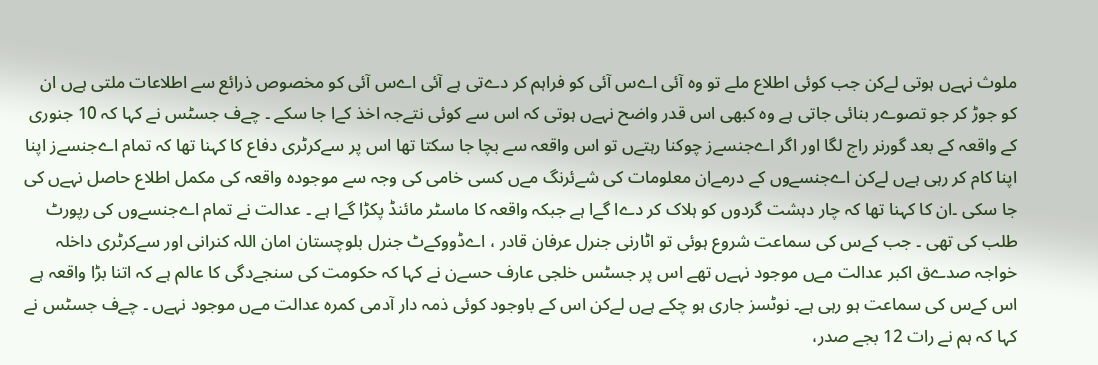ملوث نہےں ہوتی لےکن جب کوئی اطلاع ملے تو وہ آئی اےس آئی کو فراہم کر دےتی ہے آئی اےس آئی کو مخصوص ذرائع سے اطلاعات ملتی ہےں ان کو جوڑ کر جو تصوےر بنائی جاتی ہے وہ کبھی اس قدر واضح نہےں ہوتی کہ اس سے کوئی نتےجہ اخذ کےا جا سکے ۔ چےف جسٹس نے کہا کہ 10 جنوری کے واقعہ کے بعد گورنر راج لگا اور اگر اےجنسےز چوکنا رہتےں تو اس واقعہ سے بچا جا سکتا تھا اس پر سےکرٹری دفاع کا کہنا تھا کہ تمام اےجنسےز اپنا اپنا کام کر رہی ہےں لےکن اےجنسےوں کے درمےان معلومات کی شےئرنگ مےں کسی خامی کی وجہ سے موجودہ واقعہ کی مکمل اطلاع حاصل نہےں کی جا سکی ۔ان کا کہنا تھا کہ چار دہشت گردوں کو ہلاک کر دےا گےا ہے جبکہ واقعہ کا ماسٹر مائنڈ پکڑا گےا ہے ۔ عدالت نے تمام اےجنسےوں کی رپورٹ طلب کی تھی ۔ جب کےس کی سماعت شروع ہوئی تو اٹارنی جنرل عرفان قادر ، اےڈووکےٹ جنرل بلوچستان امان اللہ کنرانی اور سےکرٹری داخلہ خواجہ صدےق اکبر عدالت مےں موجود نہےں تھے اس پر جسٹس خلجی عارف حسےن نے کہا کہ حکومت کی سنجےدگی کا عالم ہے کہ اتنا بڑا واقعہ ہے اس کےس کی سماعت ہو رہی ہے۔ نوٹسز جاری ہو چکے ہےں لےکن اس کے باوجود کوئی ذمہ دار آدمی کمرہ عدالت مےں موجود نہےں ۔ چےف جسٹس نے کہا کہ ہم نے رات 12 بجے صدر،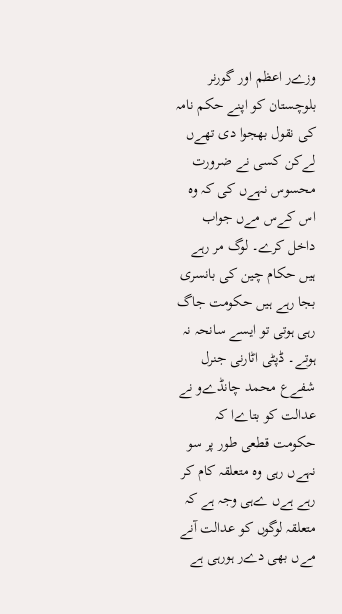وزےر اعظم اور گورنر بلوچستان کو اپنے حکم نامہ کی نقول بھجوا دی تھےں لےکن کسی نے ضرورت محسوس نہےں کی کہ وہ اس کےس مےں جواب داخل کرے۔ لوگ مر رہے ہیں حکام چین کی بانسری بجا رہے ہیں حکومت جاگ رہی ہوتی تو ایسے سانحہ نہ ہوتے۔ ڈپٹی اٹارنی جنرل شفےع محمد چانڈےو نے عدالت کو بتاےا کہ حکومت قطعی طور پر سو نہےں رہی وہ متعلقہ کام کر رہے ہےں ےہی وجہ ہے کہ متعلقہ لوگوں کو عدالت آنے مےں بھی دےر ہورہی ہے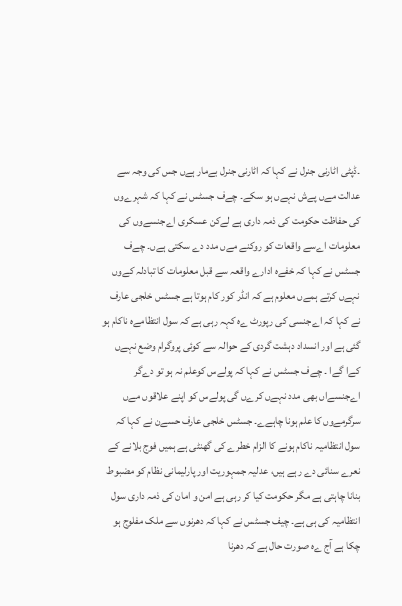۔ڈپٹی اٹارنی جنرل نے کہا کہ اٹارنی جنرل بےمار ہےں جس کی وجہ سے عدالت مےں پےش نہےں ہو سکے۔ چےف جسٹس نے کہا کہ شہرےوں کی حفاظت حکومت کی ذمہ داری ہے لےکن عسکری اےجنسےوں کی معلومات اےسے واقعات کو روکنے مےں مدد دے سکتی ہےں۔ چےف جسٹس نے کہا کہ خفےہ ادارے واقعہ سے قبل معلومات کا تبادلہ کےوں نہےں کرتے ہمےں معلوم ہے کہ انڈر کور کام ہوتا ہے جسٹس خلجی عارف نے کہا کہ اےجنسی کی رپورٹ ےہ کہہ رہی ہے کہ سول انتظامےہ ناکام ہو گئی ہے اور انسداد دہشت گردی کے حوالہ سے کوئی پروگرام وضع نہےں کےا گےا ۔ چےف جسٹس نے کہا کہ پولےس کوعلم نہ ہو تو دےگر اےجنسےاں بھی مدد نہےں کرےں گی پولےس کو اپنے علاقوں مےں سرگرمےوں کا علم ہونا چاہےے۔ جسٹس خلجی عارف حسےن نے کہا کہ سول انتظامیہ ناکام ہونے کا الزام خطرے کی گھنٹی ہے ہمیں فوج بلانے کے نعرے سنائی دے رہے ہیں، عدلیہ جمہوریت اور پارلیمانی نظام کو مضبوط بنانا چاہتی ہے مگر حکومت کیا کر رہی ہے امن و امان کی ذمہ داری سول انتظامیہ کی ہی ہے۔ چیف جسٹس نے کہا کہ دھرنوں سے ملک مفلوج ہو چکا ہے آج ےہ صورت حال ہے کہ دھرنا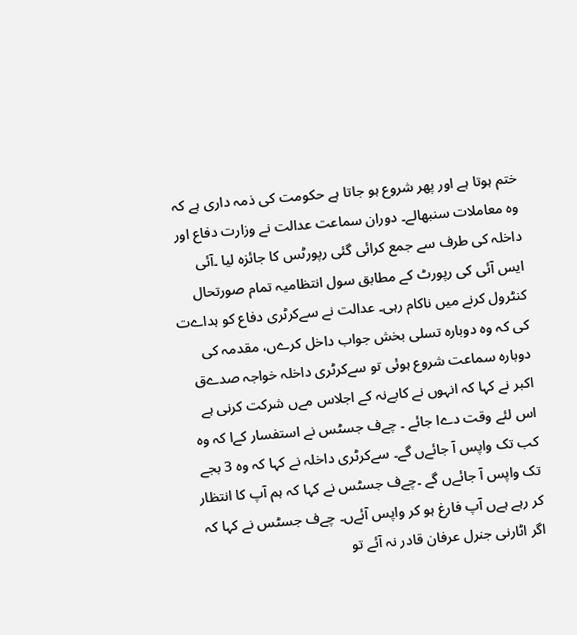ختم ہوتا ہے اور پھر شروع ہو جاتا ہے حکومت کی ذمہ داری ہے کہ وہ معاملات سنبھالے۔ دوران سماعت عدالت نے وزارت دفاع اور داخلہ کی طرف سے جمع کرائی گئی رپورٹس کا جائزہ لیا ۔آئی ایس آئی کی رپورٹ کے مطابق سول انتظامیہ تمام صورتحال کنٹرول کرنے میں ناکام رہی۔ عدالت نے سےکرٹری دفاع کو ہداےت کی کہ وہ دوبارہ تسلی بخش جواب داخل کرےں، مقدمہ کی دوبارہ سماعت شروع ہوئی تو سےکرٹری داخلہ خواجہ صدےق اکبر نے کہا کہ انہوں نے کابےنہ کے اجلاس مےں شرکت کرنی ہے اس لئے وقت دےا جائے ۔ چےف جسٹس نے استفسار کےا کہ وہ کب تک واپس آ جائےں گے۔ سےکرٹری داخلہ نے کہا کہ وہ 3 بجے تک واپس آ جائےں گے ۔چےف جسٹس نے کہا کہ ہم آپ کا انتظار کر رہے ہےں آپ فارغ ہو کر واپس آئےں۔ چےف جسٹس نے کہا کہ اگر اٹارنی جنرل عرفان قادر نہ آئے تو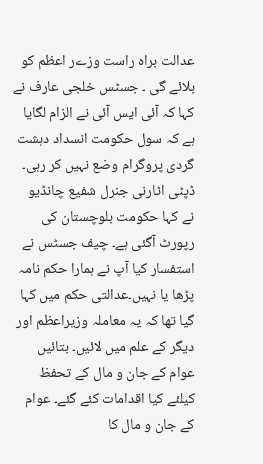عدالت براہ راست وزےر اعظم کو بلائے گی ۔ جسٹس خلجی عارف نے کہا کہ آئی ایس آئی نے الزام لگایا ہے کہ سول حکومت انسداد دہشت گردی پروگرام وضع نہیں کر رہی۔ ڈپٹی اٹارنی جنرل شفیع چانڈیو نے کہا حکومت بلوچستان کی رپورٹ آگئی ہے۔ چیف جسٹس نے استفسار کیا آپ نے ہمارا حکم نامہ پڑھا یا نہیں۔عدالتی حکم میں کہا گیا تھا کہ یہ معاملہ وزیراعظم اور دیگر کے علم میں لائیں۔ بتائیں عوام کے جان و مال کے تحفظ کیلئے کیا اقدامات کئے گئے۔ عوام کے جان و مال کا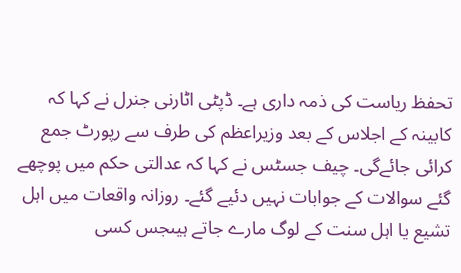تحفظ ریاست کی ذمہ داری ہے۔ ڈپٹی اٹارنی جنرل نے کہا کہ کابینہ کے اجلاس کے بعد وزیراعظم کی طرف سے رپورٹ جمع کرائی جائےگی۔ چیف جسٹس نے کہا کہ عدالتی حکم میں پوچھے گئے سوالات کے جوابات نہیں دئیے گئے۔ روزانہ واقعات میں اہل تشیع یا اہل سنت کے لوگ مارے جاتے ہیںجس کسی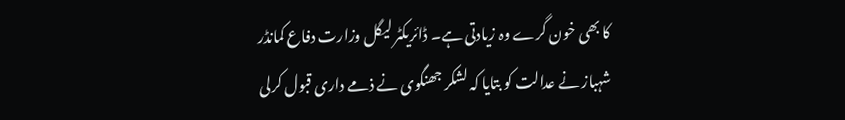کا بھی خون گرے وہ زیادتی ہے۔ ڈائریکٹر لیگل وزارت دفاع کمانڈر شہباز نے عدالت کو بتایا کہ لشکر جھنگوی نے ذمے داری قبول کرلی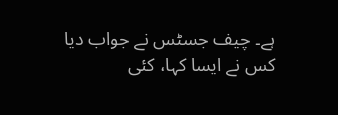ہے۔ چیف جسٹس نے جواب دیا کس نے ایسا کہا، کئی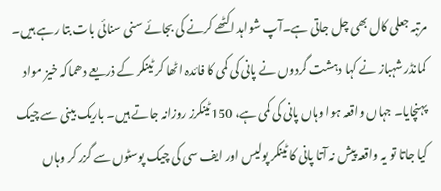مرتبہ جعلی کال بھی چل جاتی ہے۔آپ شواہد اکٹھے کرنے کی بجائے سنی سنائی بات بتا رہے ہیں۔ کمانڈر شہباز نے کہا دہشت گردوں نے پانی کی کمی کا فائدہ اٹھا کر ٹینکر کے ذریعے دھماکہ خیز مواد پہنچایا۔ جہاں واقعہ ہوا وہاں پانی کی کمی ہے، 150ٹینکرز روزانہ جاتے ہیں۔ باریک بینی سے چیک کیا جاتا تو یہ واقعہ پیش نہ آتا پانی کا ٹینکر پولیس اور ایف سی کی چیک پوسٹوں سے گزر کر وہاں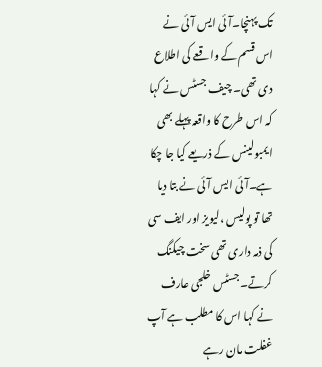تک پہنچا۔آئی ایس آئی نے اس قسم کے واقعے کی اطلاع دی تھی۔ چیف جسٹس نے کہا کہ اس طرح کا واقعہ پہلے بھی ایمبولینس کے ذریعے کیا جا چکا ہے۔آئی ایس آئی نے بتا دیا تھا تو پولیس ،لیویز اور ایف سی کی ذمہ داری تھی سخت چیکنگ کرتے۔ جسٹس خلجی عارف نے کہا اس کا مطلب ہے آپ غفلت مان رہے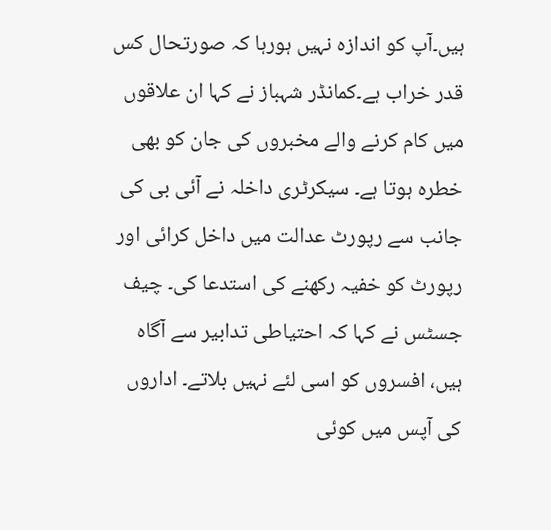ہیں۔آپ کو اندازہ نہیں ہورہا کہ صورتحال کس قدر خراب ہے۔کمانڈر شہباز نے کہا ان علاقوں میں کام کرنے والے مخبروں کی جان کو بھی خطرہ ہوتا ہے۔ سیکرٹری داخلہ نے آئی بی کی جانب سے رپورٹ عدالت میں داخل کرائی اور رپورٹ کو خفیہ رکھنے کی استدعا کی۔ چیف جسٹس نے کہا کہ احتیاطی تدابیر سے آگاہ ہیں، افسروں کو اسی لئے نہیں بلاتے۔ اداروں کی آپس میں کوئی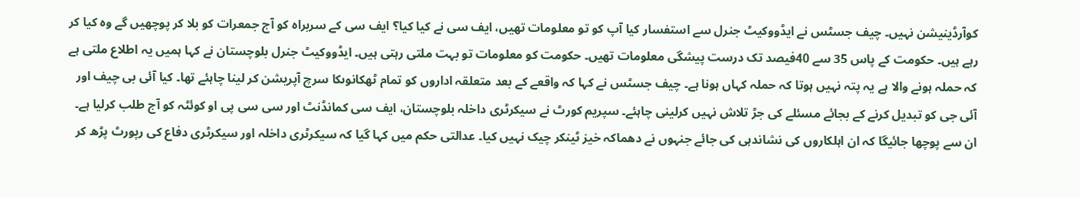کوآرڈینیشن نہیں۔ چیف جسٹس نے ایڈووکیٹ جنرل سے استفسار کیا آپ کو تو معلومات تھیں، ایف سی نے کیا کیا؟ ایف سی کے سربراہ کو آج جمعرات کو بلا کر پوچھیں گے وہ کیا کر رہے ہیں۔ حکومت کے پاس 35 سے 40فیصد تک درست پیشگی معلومات تھیں۔ حکومت کو معلومات تو بہت ملتی رہتی ہیں۔ ایڈووکیٹ جنرل بلوچستان نے کہا ہمیں یہ اطلاع ملتی ہے کہ حملہ ہونے والا ہے یہ پتہ نہیں ہوتا کہ حملہ کہاں ہونا ہے۔ چیف جسٹس نے کہا کہ واقعے کے بعد متعلقہ اداروں کو تمام ٹھکانوںکا سرچ آپریشن کر لینا چاہئے تھا۔ کیا آئی بی چیف اور آئی جی کو تبدیل کرنے کے بجائے مسئلے کی جڑ تلاش نہیں کرلینی چاہئے۔ سپریم کورٹ نے سیکرٹری داخلہ بلوچستان، ایف سی کمانڈنٹ اور سی سی پی او کوئٹہ کو آج طلب کرلیا ہے۔ ان سے پوچھا جائیگا کہ ان اہلکاروں کی نشاندہی کی جائے جنہوں نے دھماکہ خیز ٹینکر چیک نہیں کیا۔ عدالتی حکم میں کہا گیا کہ سیکرٹری داخلہ اور سیکرٹری دفاع کی رپورٹ پڑھ کر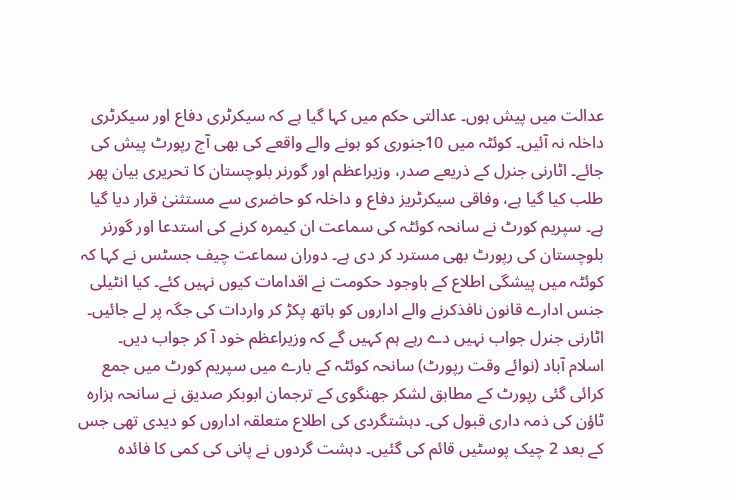عدالت میں پیش ہوں۔ عدالتی حکم میں کہا گیا ہے کہ سیکرٹری دفاع اور سیکرٹری داخلہ نہ آئیں۔ کوئٹہ میں 10جنوری کو ہونے والے واقعے کی بھی آج رپورٹ پیش کی جائے۔ اٹارنی جنرل کے ذریعے صدر، وزیراعظم اور گورنر بلوچستان کا تحریری بیان پھر طلب کیا گیا ہے، وفاقی سیکرٹریز دفاع و داخلہ کو حاضری سے مستثنیٰ قرار دیا گیا ہے۔ سپریم کورٹ نے سانحہ کوئٹہ کی سماعت ان کیمرہ کرنے کی استدعا اور گورنر بلوچستان کی رپورٹ بھی مسترد کر دی ہے۔ دوران سماعت چیف جسٹس نے کہا کہ کوئٹہ میں پیشگی اطلاع کے باوجود حکومت نے اقدامات کیوں نہیں کئے۔ کیا انٹیلی جنس ادارے قانون نافذکرنے والے اداروں کو ہاتھ پکڑ کر واردات کی جگہ پر لے جائیں۔ اٹارنی جنرل جواب نہیں دے رہے ہم کہیں گے کہ وزیراعظم خود آ کر جواب دیں۔
اسلام آباد (نوائے وقت رپورٹ) سانحہ کوئٹہ کے بارے میں سپریم کورٹ میں جمع کرائی گئی رپورٹ کے مطابق لشکر جھنگوی کے ترجمان ابوبکر صدیق نے سانحہ ہزارہ ٹاؤن کی ذمہ داری قبول کی۔ دہشتگردی کی اطلاع متعلقہ اداروں کو دیدی تھی جس کے بعد 2 چیک پوسٹیں قائم کی گئیں۔ دہشت گردوں نے پانی کی کمی کا فائدہ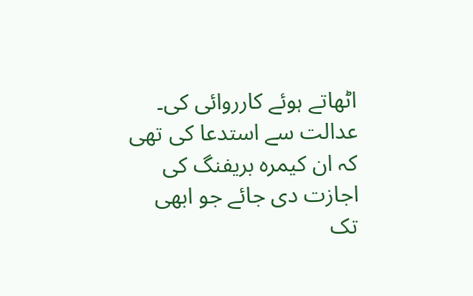اٹھاتے ہوئے کارروائی کی۔ عدالت سے استدعا کی تھی کہ ان کیمرہ بریفنگ کی اجازت دی جائے جو ابھی تک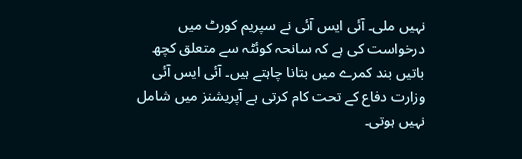نہیں ملی۔ آئی ایس آئی نے سپریم کورٹ میں درخواست کی ہے کہ سانحہ کوئٹہ سے متعلق کچھ باتیں بند کمرے میں بتانا چاہتے ہیں۔ آئی ایس آئی وزارت دفاع کے تحت کام کرتی ہے آپریشنز میں شامل نہیں ہوتی۔